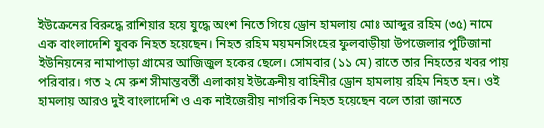ইউক্রেনের বিরুদ্ধে রাশিয়ার হয়ে যুদ্ধে অংশ নিতে গিয়ে ড্রোন হামলায় মোঃ আব্দুর রহিম (৩৫) নামে এক বাংলাদেশি যুবক নিহত হয়েছেন। নিহত রহিম ময়মনসিংহের ফুলবাড়ীয়া উপজেলার পুটিজানা ইউনিয়নের নামাপাড়া গ্রামের আজিজুল হকের ছেলে। সোমবার (১১ মে) রাতে তার নিহতের খবর পায় পরিবার। গত ২ মে রুশ সীমান্তবর্তী এলাকায় ইউক্রেনীয় বাহিনীর ড্রোন হামলায় রহিম নিহত হন। ওই হামলায় আরও দুই বাংলাদেশি ও এক নাইজেরীয় নাগরিক নিহত হয়েছেন বলে তারা জানতে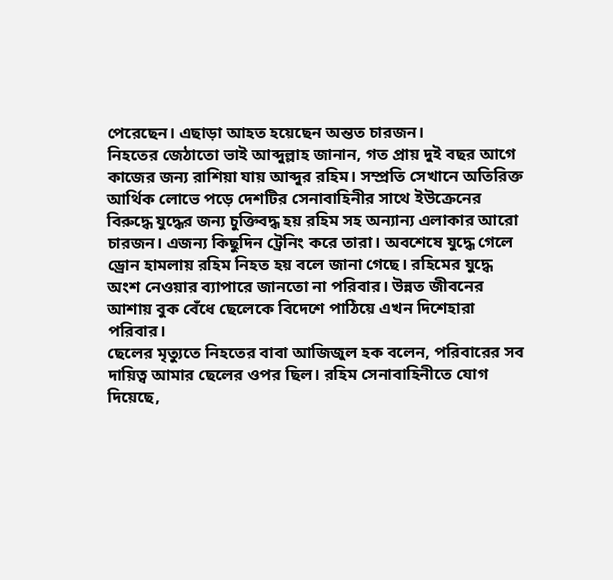পেরেছেন। এছাড়া আহত হয়েছেন অন্তত চারজন।
নিহতের জেঠাতো ভাই আব্দুল্লাহ জানান, গত প্রায় দুই বছর আগে কাজের জন্য রাশিয়া যায় আব্দুর রহিম। সম্প্রতি সেখানে অতিরিক্ত আর্থিক লোভে পড়ে দেশটির সেনাবাহিনীর সাথে ইউক্রেনের বিরুদ্ধে যুদ্ধের জন্য চুক্তিবদ্ধ হয় রহিম সহ অন্যান্য এলাকার আরো চারজন। এজন্য কিছুদিন ট্রেনিং করে তারা। অবশেষে যুদ্ধে গেলে ড্রোন হামলায় রহিম নিহত হয় বলে জানা গেছে। রহিমের যুদ্ধে অংশ নেওয়ার ব্যাপারে জানতো না পরিবার। উন্নত জীবনের আশায় বুক বেঁধে ছেলেকে বিদেশে পাঠিয়ে এখন দিশেহারা পরিবার।
ছেলের মৃত্যুতে নিহতের বাবা আজিজুল হক বলেন, পরিবারের সব দায়িত্ব আমার ছেলের ওপর ছিল। রহিম সেনাবাহিনীতে যোগ দিয়েছে,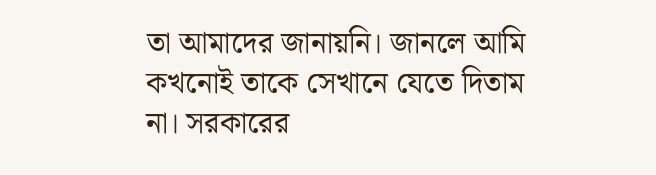তা আমাদের জানায়নি। জানলে আমি কখনোই তাকে সেখানে যেতে দিতাম না। সরকারের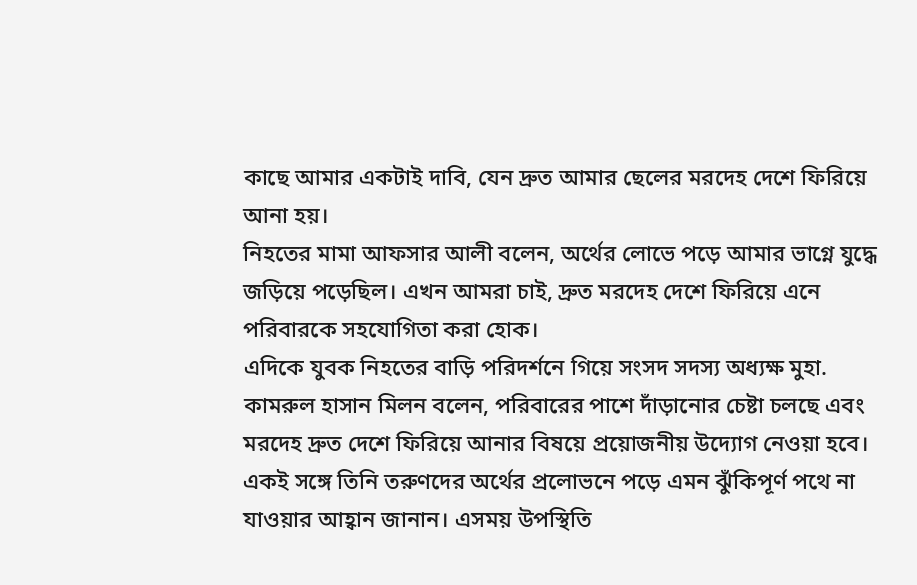কাছে আমার একটাই দাবি, যেন দ্রুত আমার ছেলের মরদেহ দেশে ফিরিয়ে আনা হয়।
নিহতের মামা আফসার আলী বলেন, অর্থের লোভে পড়ে আমার ভাগ্নে যুদ্ধে জড়িয়ে পড়েছিল। এখন আমরা চাই, দ্রুত মরদেহ দেশে ফিরিয়ে এনে পরিবারকে সহযোগিতা করা হোক।
এদিকে যুবক নিহতের বাড়ি পরিদর্শনে গিয়ে সংসদ সদস্য অধ্যক্ষ মুহা. কামরুল হাসান মিলন বলেন, পরিবারের পাশে দাঁড়ানোর চেষ্টা চলছে এবং মরদেহ দ্রুত দেশে ফিরিয়ে আনার বিষয়ে প্রয়োজনীয় উদ্যোগ নেওয়া হবে। একই সঙ্গে তিনি তরুণদের অর্থের প্রলোভনে পড়ে এমন ঝুঁকিপূর্ণ পথে না যাওয়ার আহ্বান জানান। এসময় উপস্থিতি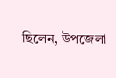ছিলেন, উপজেলা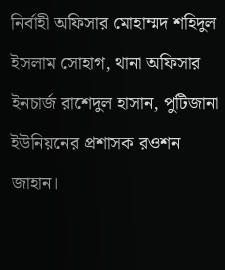নির্বাহী অফিসার মোহাম্মদ শহিদুল ইসলাম সোহাগ, থানা অফিসার ইনচার্জ রাশেদুল হাসান, পুটিজানা ইউনিয়নের প্রশাসক রওশন জাহান।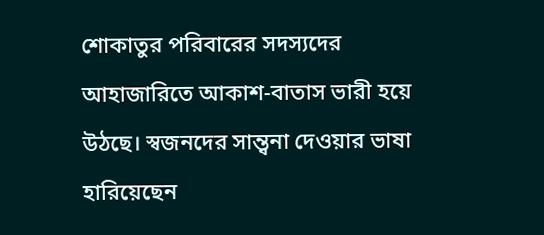শোকাতুর পরিবারের সদস্যদের আহাজারিতে আকাশ-বাতাস ভারী হয়ে উঠছে। স্বজনদের সান্ত্বনা দেওয়ার ভাষা হারিয়েছেন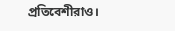প্রতিবেশীরাও।